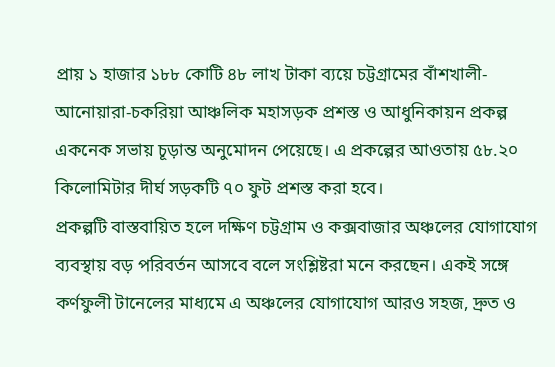প্রায় ১ হাজার ১৮৮ কোটি ৪৮ লাখ টাকা ব্যয়ে চট্টগ্রামের বাঁশখালী-আনোয়ারা-চকরিয়া আঞ্চলিক মহাসড়ক প্রশস্ত ও আধুনিকায়ন প্রকল্প একনেক সভায় চূড়ান্ত অনুমোদন পেয়েছে। এ প্রকল্পের আওতায় ৫৮.২০ কিলোমিটার দীর্ঘ সড়কটি ৭০ ফুট প্রশস্ত করা হবে।
প্রকল্পটি বাস্তবায়িত হলে দক্ষিণ চট্টগ্রাম ও কক্সবাজার অঞ্চলের যোগাযোগ ব্যবস্থায় বড় পরিবর্তন আসবে বলে সংশ্লিষ্টরা মনে করছেন। একই সঙ্গে কর্ণফুলী টানেলের মাধ্যমে এ অঞ্চলের যোগাযোগ আরও সহজ, দ্রুত ও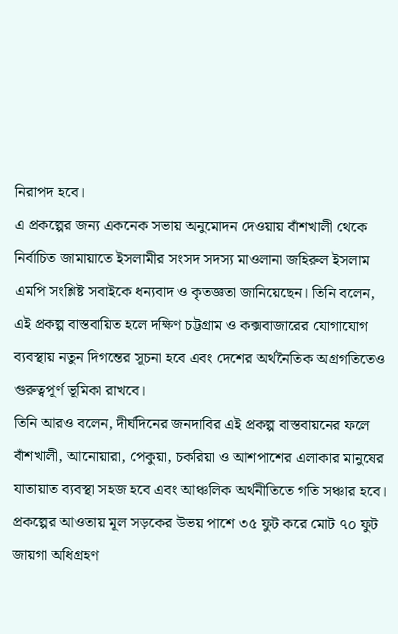নিরাপদ হবে।
এ প্রকল্পের জন্য একনেক সভায় অনুমোদন দেওয়ায় বাঁশখালী থেকে নির্বাচিত জামায়াতে ইসলামীর সংসদ সদস্য মাওলানা জহিরুল ইসলাম এমপি সংশ্লিষ্ট সবাইকে ধন্যবাদ ও কৃতজ্ঞতা জানিয়েছেন। তিনি বলেন, এই প্রকল্প বাস্তবায়িত হলে দক্ষিণ চট্টগ্রাম ও কক্সবাজারের যোগাযোগ ব্যবস্থায় নতুন দিগন্তের সূচনা হবে এবং দেশের অর্থনৈতিক অগ্রগতিতেও গুরুত্বপূর্ণ ভূমিকা রাখবে।
তিনি আরও বলেন, দীর্ঘদিনের জনদাবির এই প্রকল্প বাস্তবায়নের ফলে বাঁশখালী, আনোয়ারা, পেকুয়া, চকরিয়া ও আশপাশের এলাকার মানুষের যাতায়াত ব্যবস্থা সহজ হবে এবং আঞ্চলিক অর্থনীতিতে গতি সঞ্চার হবে।
প্রকল্পের আওতায় মূল সড়কের উভয় পাশে ৩৫ ফুট করে মোট ৭০ ফুট জায়গা অধিগ্রহণ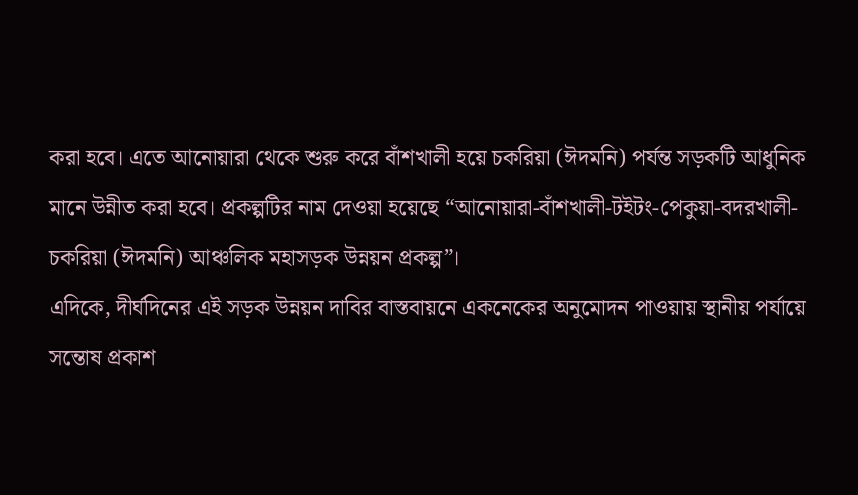করা হবে। এতে আনোয়ারা থেকে শুরু করে বাঁশখালী হয়ে চকরিয়া (ঈদমনি) পর্যন্ত সড়কটি আধুনিক মানে উন্নীত করা হবে। প্রকল্পটির নাম দেওয়া হয়েছে “আনোয়ারা-বাঁশখালী-টইটং-পেকুয়া-বদরখালী-চকরিয়া (ঈদমনি) আঞ্চলিক মহাসড়ক উন্নয়ন প্রকল্প”।
এদিকে, দীর্ঘদিনের এই সড়ক উন্নয়ন দাবির বাস্তবায়নে একনেকের অনুমোদন পাওয়ায় স্থানীয় পর্যায়ে সন্তোষ প্রকাশ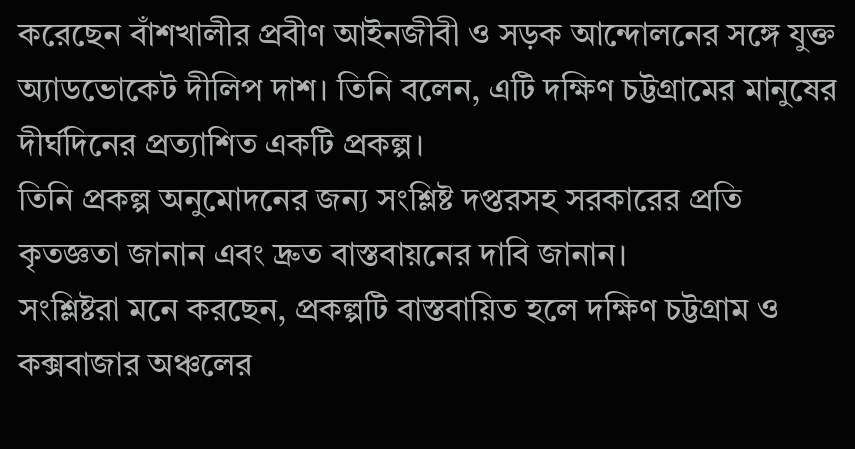করেছেন বাঁশখালীর প্রবীণ আইনজীবী ও সড়ক আন্দোলনের সঙ্গে যুক্ত অ্যাডভোকেট দীলিপ দাশ। তিনি বলেন, এটি দক্ষিণ চট্টগ্রামের মানুষের দীর্ঘদিনের প্রত্যাশিত একটি প্রকল্প।
তিনি প্রকল্প অনুমোদনের জন্য সংশ্লিষ্ট দপ্তরসহ সরকারের প্রতি কৃতজ্ঞতা জানান এবং দ্রুত বাস্তবায়নের দাবি জানান।
সংশ্লিষ্টরা মনে করছেন, প্রকল্পটি বাস্তবায়িত হলে দক্ষিণ চট্টগ্রাম ও কক্সবাজার অঞ্চলের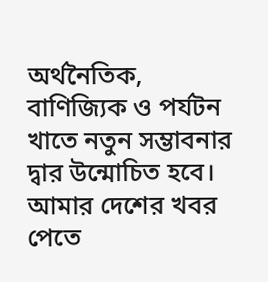অর্থনৈতিক, বাণিজ্যিক ও পর্যটন খাতে নতুন সম্ভাবনার দ্বার উন্মোচিত হবে।
আমার দেশের খবর পেতে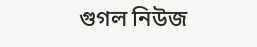গুগল নিউজ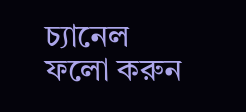চ্যানেল ফলো করুন